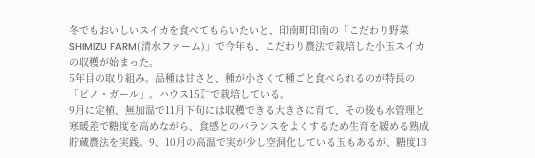冬でもおいしいスイカを食べてもらいたいと、印南町印南の「こだわり野菜SHIMIZU FARM(清水ファーム)」で今年も、こだわり農法で栽培した小玉スイカの収穫が始まった。
5年目の取り組み。品種は甘さと、種が小さくて種ごと食べられるのが特長の「ピノ・ガール」。ハウス15㌃で栽培している。
9月に定植、無加温で11月下旬には収穫できる大きさに育て、その後も水管理と寒暖差で糖度を高めながら、食感とのバランスをよくするため生育を緩める熟成貯蔵農法を実践。9、10月の高温で実が少し空洞化している玉もあるが、糖度13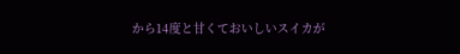から14度と甘くておいしいスイカが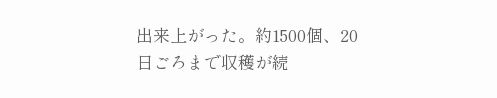出来上がった。約1500個、20日ごろまで収穫が続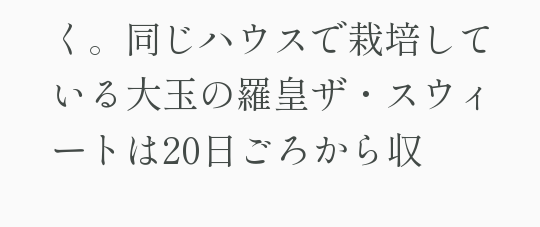く。同じハウスで栽培している大玉の羅皇ザ・スウィートは20日ごろから収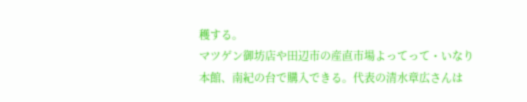穫する。
マツゲン御坊店や田辺市の産直市場よってって・いなり本館、南紀の台で購入できる。代表の清水章広さんは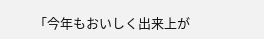「今年もおいしく出来上が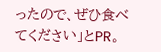ったので、ぜひ食べてください」とPR。